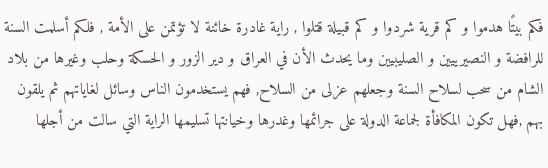فكم بيتًا هدموا و كم قرية شردوا و كم قبيلة قتلوا , راية غادرة خائنة لا تؤتمن على الأمة , فلكم أسلمت السنة للرافضة و النصيرييين و الصليبيين وما يحدث الأن في العراق و دير الزور و الحسكة وحلب وغيرها من بلاد الشام من سحب لسلاح السنة وجعلهم عزلى من السلاح, فهم يستخدمون الناس وسائل لغاياتهم ثم يلقون بهم ,فهل تكون المكافأة لجماعة الدولة على جرائمها وغدرها وخيانتها تسليمها الراية التي سالت من أجلها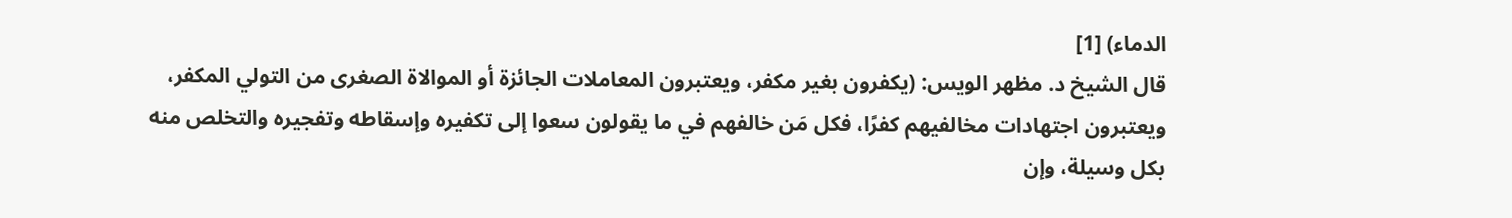الدماء) [1]
قال الشيخ د. مظهر الويس: (يكفرون بغير مكفر، ويعتبرون المعاملات الجائزة أو الموالاة الصغرى من التولي المكفر، ويعتبرون اجتهادات مخالفيهم كفرًا، فكل مَن خالفهم في ما يقولون سعوا إلى تكفيره وإسقاطه وتفجيره والتخلص منه بكل وسيلة، وإن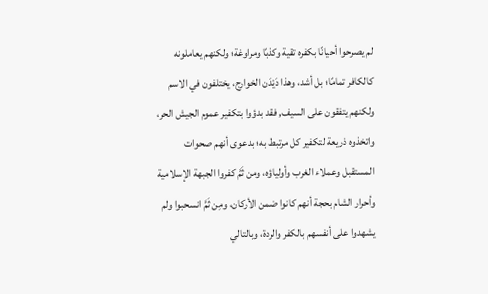لم يصرحوا أحيانًا بكفره تقية وكذبًا ومراوغة؛ ولكنهم يعاملونه كالكافر تمامًا؛ بل أشد، وهذا دَيْدَن الخوارج، يختلفون في الاسم ولكنهم يتفقون على السيف, فقد بدؤوا بتكفير عموم الجيش الحر، واتخذوه ذريعة لتكفير كل مرتبط به؛ بدعوى أنهم صحوات المستقبل وعملاء الغرب وأولياؤه، ومن ثَمَّ كفروا الجبهة الإسلامية وأحرار الشام بحجة أنهم كانوا ضمن الأركان، ومِن ثَمَّ انسحبوا ولم يشهدوا على أنفسهم بالكفر والردة، وبالتالي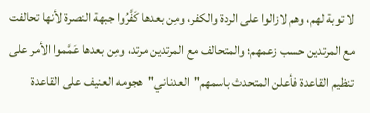لا توبة لهم، وهم لازالوا على الردة والكفر، ومِن بعدها كَفَّرُوا جبهة النصرة لأنها تحالفت مع المرتدين حسب زعمهم؛ والمتحالف مع المرتدين مرتد، ومِن بعدها عَمَّموا الأمر على تنظيم القاعدة فأعلن المتحدث باسمهم"العدناني"هجومه العنيف على القاعدة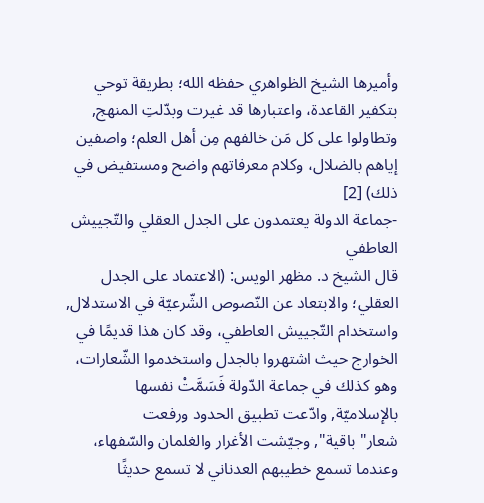وأميرها الشيخ الظواهري حفظه الله؛ بطريقة توحي بتكفير القاعدة، واعتبارها قد غيرت وبدّلتِ المنهج, وتطاولوا على كل مَن خالفهم مِن أهل العلم؛ واصفين إياهم بالضلال، وكلام معرفاتهم واضح ومستفيض في ذلك) [2]
-جماعة الدولة يعتمدون على الجدل العقلي والتّجييش العاطفي
قال الشيخ د. مظهر الويس: (الاعتماد على الجدل العقلي؛ والابتعاد عن النّصوص الشّرعيّة في الاستدلال, واستخدام التّجييش العاطفي، وقد كان هذا قديمًا في الخوارج حيث اشتهروا بالجدل واستخدموا الشّعارات، وهو كذلك في جماعة الدّولة فَسَمَّتْ نفسها بالإسلاميّة, وادّعت تطبيق الحدود ورفعت شعار"باقية", وجيّشت الأغرار والغلمان والسّفهاء، وعندما تسمع خطيبهم العدناني لا تسمع حديثًا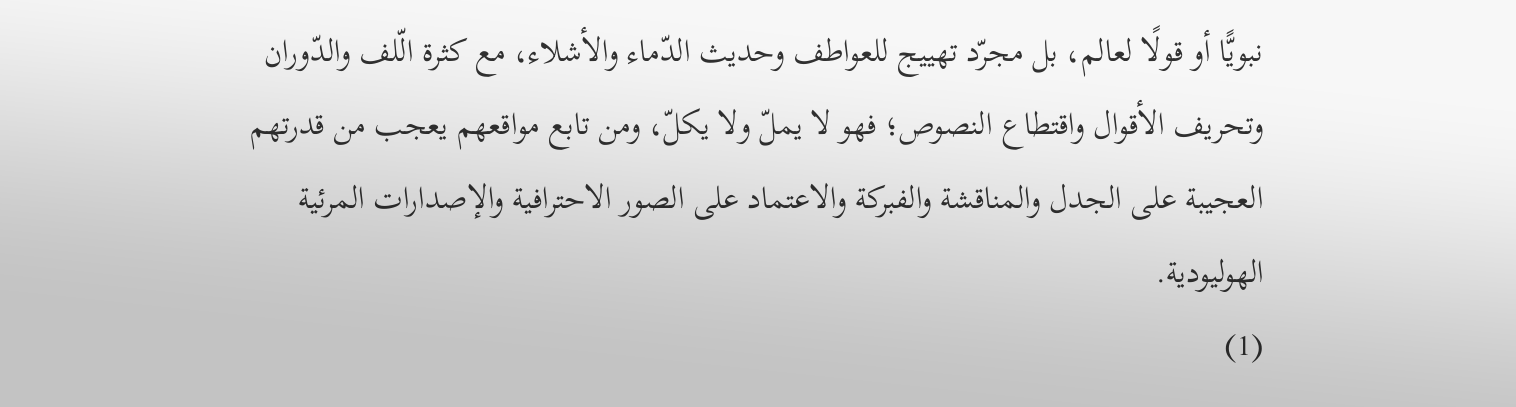نبويًّا أو قولًا لعالم، بل مجرّد تهييج للعواطف وحديث الدّماء والأشلاء، مع كثرة الّلف والدّوران وتحريف الأقوال واقتطاع النصوص؛ فهو لا يملّ ولا يكلّ، ومن تابع مواقعهم يعجب من قدرتهم العجيبة على الجدل والمناقشة والفبركة والاعتماد على الصور الاحترافية والإصدارات المرئية الهوليودية.
(1)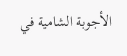الأجوبة الشامية في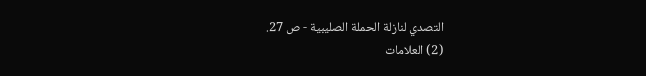التصدي لنازلة الحملة الصليبية - ص 27.
(2) العلامات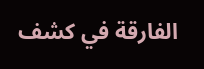الفارقة في كشف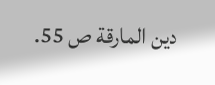دين المارقة ص 55.